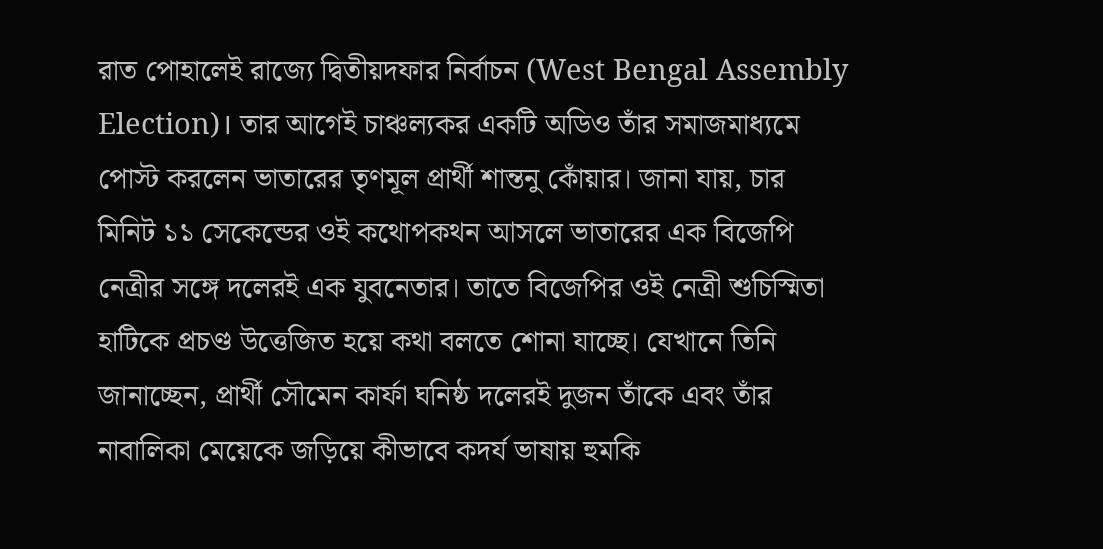রাত পোহালেই রাজ্যে দ্বিতীয়দফার নির্বাচন (West Bengal Assembly Election)। তার আগেই চাঞ্চল্যকর একটি অডিও তাঁর সমাজমাধ্যমে পোস্ট করলেন ভাতারের তৃণমূল প্রার্থী শান্তনু কোঁয়ার। জানা যায়, চার মিনিট ১১ সেকেন্ডের ওই কথোপকথন আসলে ভাতারের এক বিজেপি নেত্রীর সঙ্গে দলেরই এক যুবনেতার। তাতে বিজেপির ওই নেত্রী শুচিস্মিতা হাটিকে প্রচণ্ড উত্তেজিত হয়ে কথা বলতে শোনা যাচ্ছে। যেখানে তিনি জানাচ্ছেন, প্রার্থী সৌমেন কার্ফা ঘনিষ্ঠ দলেরই দুজন তাঁকে এবং তাঁর নাবালিকা মেয়েকে জড়িয়ে কীভাবে কদর্য ভাষায় হুমকি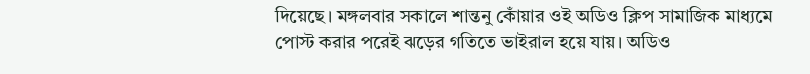দিয়েছে। মঙ্গলবার সকালে শান্তনু কোঁয়ার ওই অডিও ক্লিপ সামাজিক মাধ্যমে পোস্ট করার পরেই ঝড়ের গতিতে ভাইরাল হয়ে যায়। অডিও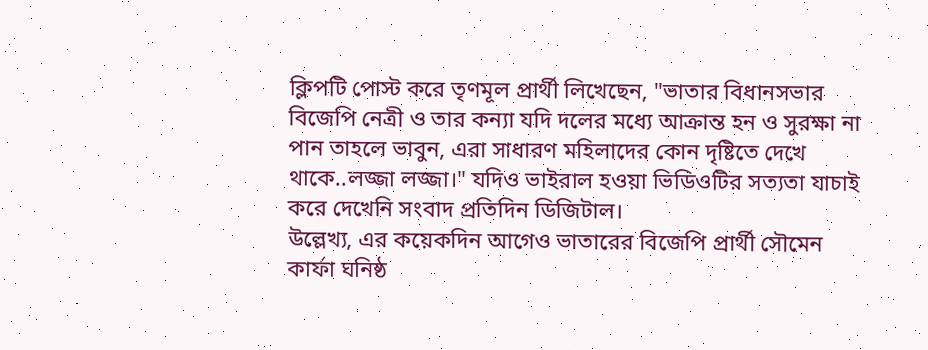ক্লিপটি পোস্ট করে তৃণমূল প্রার্থী লিখেছেন, "ভাতার বিধানসভার বিজেপি নেত্রী ও তার কন্যা যদি দলের মধ্যে আক্রান্ত হন ও সুরক্ষা না পান তাহলে ভাবুন, এরা সাধারণ মহিলাদের কোন দৃষ্টিতে দেখে থাকে..লজ্জা লজ্জা।" যদিও ভাইরাল হওয়া ভিডিওটির সত্যতা যাচাই করে দেখেনি সংবাদ প্রতিদিন ডিজিটাল।
উল্লেখ্য, এর কয়েকদিন আগেও ভাতারের বিজেপি প্রার্থী সৌমেন কার্ফা ঘনিষ্ঠ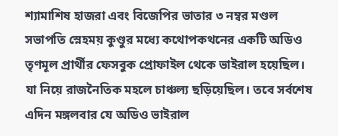শ্যামাশিষ হাজরা এবং বিজেপির ভাতার ৩ নম্বর মণ্ডল সভাপতি স্নেহময় কুণ্ডুর মধ্যে কথোপকথনের একটি অডিও তৃণমূল প্রার্থীর ফেসবুক প্রোফাইল থেকে ভাইরাল হয়েছিল। যা নিয়ে রাজনৈতিক মহলে চাঞ্চল্য ছড়িয়েছিল। তবে সর্বশেষ এদিন মঙ্গলবার যে অডিও ভাইরাল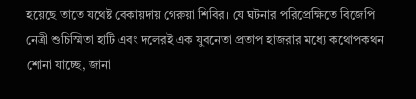হয়েছে তাতে যথেষ্ট বেকায়দায় গেরুয়া শিবির। যে ঘটনার পরিপ্রেক্ষিতে বিজেপি নেত্রী শুচিস্মিতা হাটি এবং দলেরই এক যুবনেতা প্রতাপ হাজরার মধ্যে কথোপকথন শোনা যাচ্ছে, জানা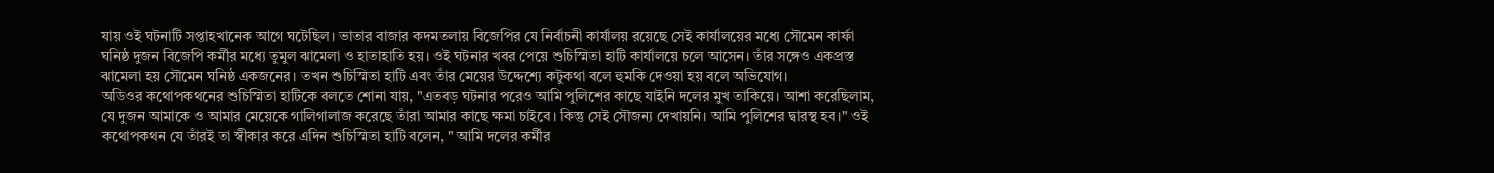যায় ওই ঘটনাটি সপ্তাহখানেক আগে ঘটেছিল। ভাতার বাজার কদমতলায় বিজেপির যে নির্বাচনী কার্যালয় রয়েছে সেই কার্যালয়ের মধ্যে সৌমেন কার্ফা ঘনিষ্ঠ দুজন বিজেপি কর্মীর মধ্যে তুমুল ঝামেলা ও হাতাহাতি হয়। ওই ঘটনার খবর পেয়ে শুচিস্মিতা হাটি কার্যালয়ে চলে আসেন। তাঁর সঙ্গেও একপ্রস্ত ঝামেলা হয় সৌমেন ঘনিষ্ঠ একজনের। তখন শুচিস্মিতা হাটি এবং তাঁর মেয়ের উদ্দেশ্যে কটুকথা বলে হুমকি দেওয়া হয় বলে অভিযোগ।
অডিওর কথোপকথনের শুচিস্মিতা হাটিকে বলতে শোনা যায়, "এতবড় ঘটনার পরেও আমি পুলিশের কাছে যাইনি দলের মুখ তাকিয়ে। আশা করেছিলাম, যে দুজন আমাকে ও আমার মেয়েকে গালিগালাজ করেছে তাঁরা আমার কাছে ক্ষমা চাইবে। কিন্তু সেই সৌজন্য দেখায়নি। আমি পুলিশের দ্বারস্থ হব।" ওই কথোপকথন যে তাঁরই তা স্বীকার করে এদিন শুচিস্মিতা হাটি বলেন, " আমি দলের কর্মীর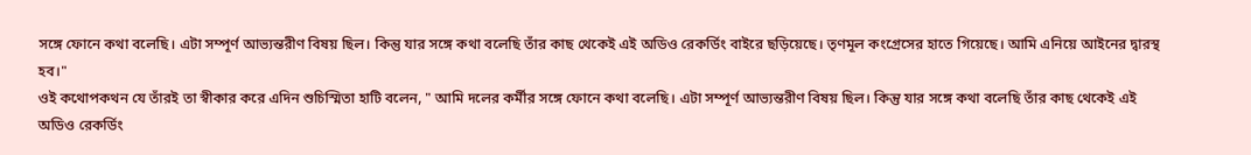সঙ্গে ফোনে কথা বলেছি। এটা সম্পূর্ণ আভ্যন্তরীণ বিষয় ছিল। কিন্তু যার সঙ্গে কথা বলেছি তাঁর কাছ থেকেই এই অডিও রেকর্ডিং বাইরে ছড়িয়েছে। তৃণমূল কংগ্রেসের হাতে গিয়েছে। আমি এনিয়ে আইনের দ্বারস্থ হব।"
ওই কথোপকথন যে তাঁরই তা স্বীকার করে এদিন শুচিস্মিতা হাটি বলেন, " আমি দলের কর্মীর সঙ্গে ফোনে কথা বলেছি। এটা সম্পূর্ণ আভ্যন্তরীণ বিষয় ছিল। কিন্তু যার সঙ্গে কথা বলেছি তাঁর কাছ থেকেই এই অডিও রেকর্ডিং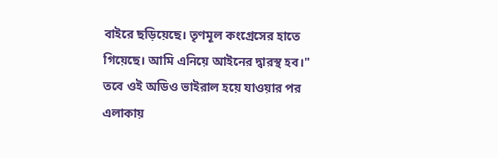বাইরে ছড়িয়েছে। তৃণমূল কংগ্রেসের হাতে গিয়েছে। আমি এনিয়ে আইনের দ্বারস্থ হব।"
তবে ওই অডিও ভাইরাল হয়ে যাওয়ার পর এলাকায়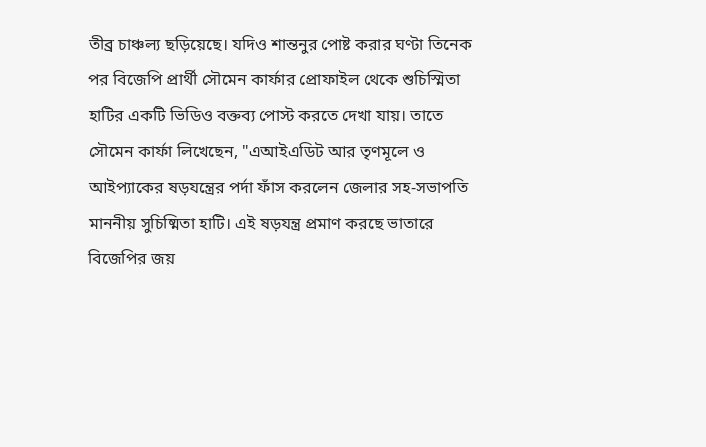তীব্র চাঞ্চল্য ছড়িয়েছে। যদিও শান্তনুর পোষ্ট করার ঘণ্টা তিনেক পর বিজেপি প্রার্থী সৌমেন কার্ফার প্রোফাইল থেকে শুচিস্মিতা হাটির একটি ভিডিও বক্তব্য পোস্ট করতে দেখা যায়। তাতে সৌমেন কার্ফা লিখেছেন, "এআইএডিট আর তৃণমূলে ও আইপ্যাকের ষড়যন্ত্রের পর্দা ফাঁস করলেন জেলার সহ-সভাপতি মাননীয় সুচিষ্মিতা হাটি। এই ষড়যন্ত্র প্রমাণ করছে ভাতারে বিজেপির জয়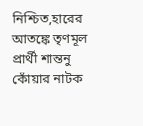নিশ্চিত,হারের আতঙ্কে তৃণমূল প্রার্থী শান্তনু কোঁয়ার নাটক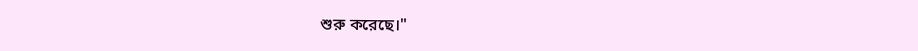শুরু করেছে।"